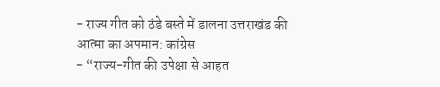- राज्य गीत को ठंडे बस्ते में डालना उत्तराखंड की आत्मा का अपमान: कांग्रेस
- “राज्य-गीत की उपेक्षा से आहत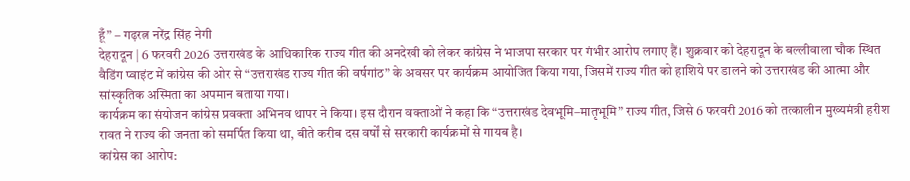हूँ” – गढ़रत्न नरेंद्र सिंह नेगी
देहरादून | 6 फरवरी 2026 उत्तराखंड के आधिकारिक राज्य गीत की अनदेखी को लेकर कांग्रेस ने भाजपा सरकार पर गंभीर आरोप लगाए हैं। शुक्रवार को देहरादून के बल्लीवाला चौक स्थित वैडिंग प्वाइंट में कांग्रेस की ओर से “उत्तराखंड राज्य गीत की वर्षगांठ” के अवसर पर कार्यक्रम आयोजित किया गया, जिसमें राज्य गीत को हाशिये पर डालने को उत्तराखंड की आत्मा और सांस्कृतिक अस्मिता का अपमान बताया गया।
कार्यक्रम का संयोजन कांग्रेस प्रवक्ता अभिनव थापर ने किया। इस दौरान वक्ताओं ने कहा कि “उत्तराखंड देवभूमि–मातृभूमि” राज्य गीत, जिसे 6 फरवरी 2016 को तत्कालीन मुख्यमंत्री हरीश रावत ने राज्य की जनता को समर्पित किया था, बीते करीब दस वर्षों से सरकारी कार्यक्रमों से गायब है।
कांग्रेस का आरोप: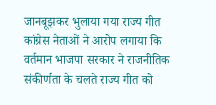जानबूझकर भुलाया गया राज्य गीत
कांग्रेस नेताओं ने आरोप लगाया कि वर्तमान भाजपा सरकार ने राजनीतिक संकीर्णता के चलते राज्य गीत को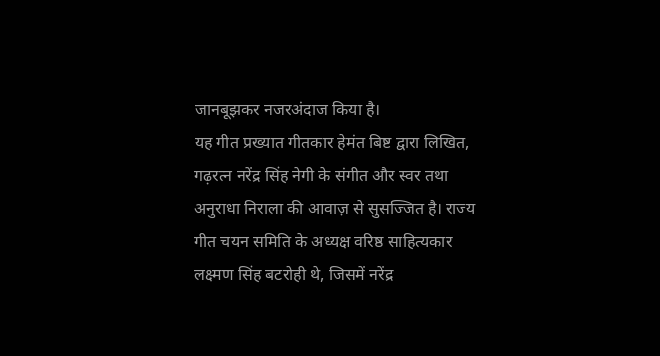जानबूझकर नजरअंदाज किया है।
यह गीत प्रख्यात गीतकार हेमंत बिष्ट द्वारा लिखित, गढ़रत्न नरेंद्र सिंह नेगी के संगीत और स्वर तथा अनुराधा निराला की आवाज़ से सुसज्जित है। राज्य गीत चयन समिति के अध्यक्ष वरिष्ठ साहित्यकार लक्ष्मण सिंह बटरोही थे, जिसमें नरेंद्र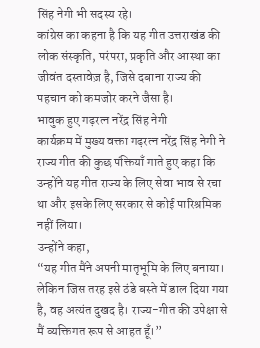सिंह नेगी भी सदस्य रहे।
कांग्रेस का कहना है कि यह गीत उत्तराखंड की लोक संस्कृति, परंपरा, प्रकृति और आस्था का जीवंत दस्तावेज़ है, जिसे दबाना राज्य की पहचान को कमजोर करने जैसा है।
भावुक हुए गढ़रत्न नरेंद्र सिंह नेगी
कार्यक्रम में मुख्य वक्ता गढ़रत्न नरेंद्र सिंह नेगी ने राज्य गीत की कुछ पंक्तियाँ गाते हुए कहा कि उन्होंने यह गीत राज्य के लिए सेवा भाव से रचा था और इसके लिए सरकार से कोई पारिश्रमिक नहीं लिया।
उन्होंने कहा,
“यह गीत मैंने अपनी मातृभूमि के लिए बनाया। लेकिन जिस तरह इसे ठंडे बस्ते में डाल दिया गया है, वह अत्यंत दुखद है। राज्य-गीत की उपेक्षा से मैं व्यक्तिगत रूप से आहत हूँ।”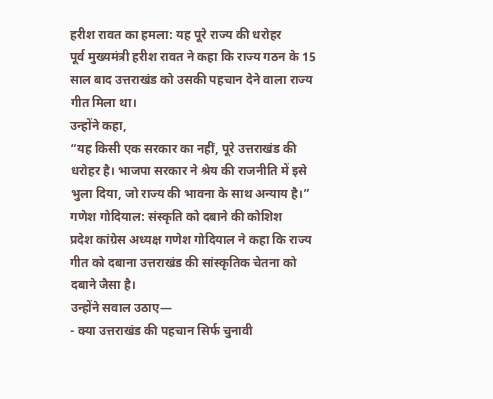हरीश रावत का हमला: यह पूरे राज्य की धरोहर
पूर्व मुख्यमंत्री हरीश रावत ने कहा कि राज्य गठन के 15 साल बाद उत्तराखंड को उसकी पहचान देने वाला राज्य गीत मिला था।
उन्होंने कहा,
“यह किसी एक सरकार का नहीं, पूरे उत्तराखंड की धरोहर है। भाजपा सरकार ने श्रेय की राजनीति में इसे भुला दिया, जो राज्य की भावना के साथ अन्याय है।”
गणेश गोदियाल: संस्कृति को दबाने की कोशिश
प्रदेश कांग्रेस अध्यक्ष गणेश गोदियाल ने कहा कि राज्य गीत को दबाना उत्तराखंड की सांस्कृतिक चेतना को दबाने जैसा है।
उन्होंने सवाल उठाए—
- क्या उत्तराखंड की पहचान सिर्फ चुनावी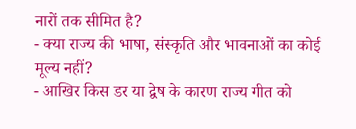नारों तक सीमित है?
- क्या राज्य की भाषा, संस्कृति और भावनाओं का कोई मूल्य नहीं?
- आखिर किस डर या द्वेष के कारण राज्य गीत को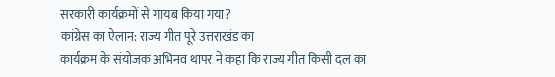सरकारी कार्यक्रमों से गायब किया गया?
कांग्रेस का ऐलान: राज्य गीत पूरे उत्तराखंड का
कार्यक्रम के संयोजक अभिनव थापर ने कहा कि राज्य गीत किसी दल का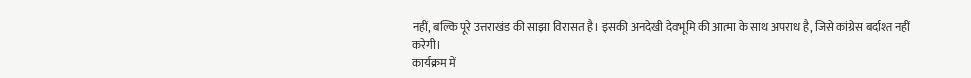नहीं, बल्कि पूरे उत्तराखंड की साझा विरासत है। इसकी अनदेखी देवभूमि की आत्मा के साथ अपराध है, जिसे कांग्रेस बर्दाश्त नहीं करेगी।
कार्यक्रम में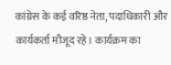कांग्रेस के कई वरिष्ठ नेता, पदाधिकारी और कार्यकर्ता मौजूद रहे। कार्यक्रम का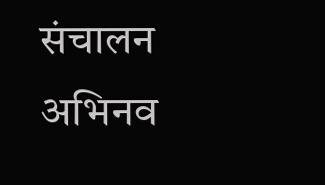संचालन अभिनव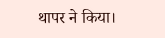थापर ने किया।